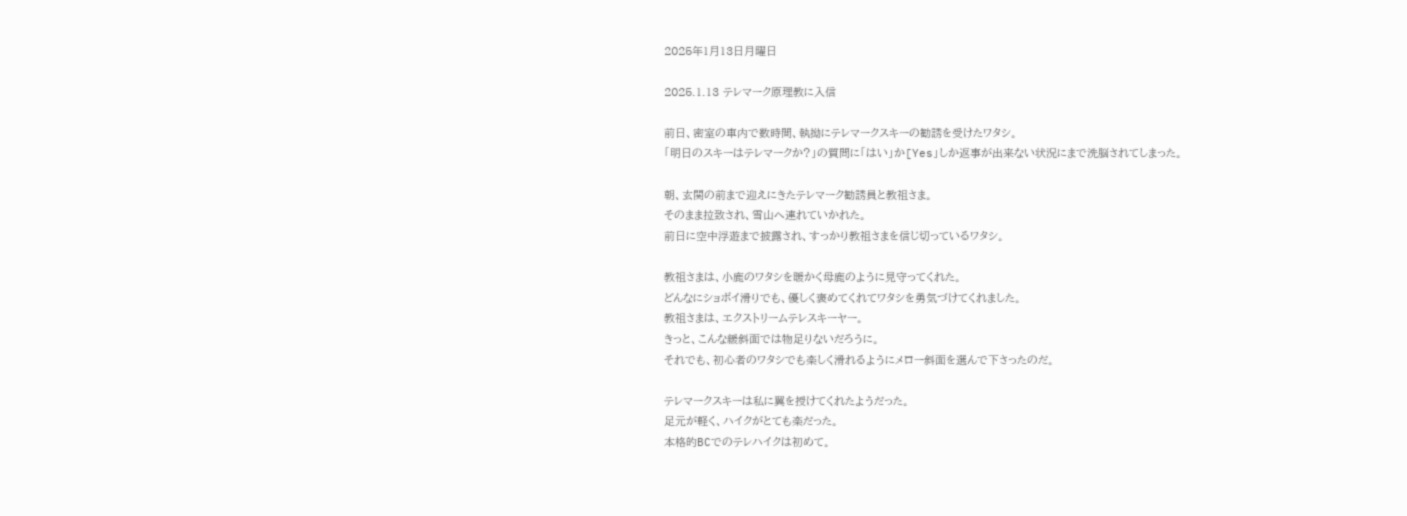2025年1月13日月曜日

2025.1.13 テレマーク原理教に入信

前日、密室の車内で数時間、執拗にテレマークスキーの勧誘を受けたワタシ。
「明日のスキーはテレマークか?」の質問に「はい」か[Yes」しか返事が出来ない状況にまで洗脳されてしまった。

朝、玄関の前まで迎えにきたテレマーク勧誘員と教祖さま。
そのまま拉致され、雪山へ連れていかれた。
前日に空中浮遊まで披露され、すっかり教祖さまを信じ切っているワタシ。

教祖さまは、小鹿のワタシを暖かく母鹿のように見守ってくれた。
どんなにショボイ滑りでも、優しく褒めてくれてワタシを勇気づけてくれました。
教祖さまは、エクストリームテレスキーヤー。
きっと、こんな緩斜面では物足りないだろうに。
それでも、初心者のワタシでも楽しく滑れるようにメロー斜面を選んで下さったのだ。

テレマークスキーは私に翼を授けてくれたようだった。
足元が軽く、ハイクがとても楽だった。
本格的BCでのテレハイクは初めて。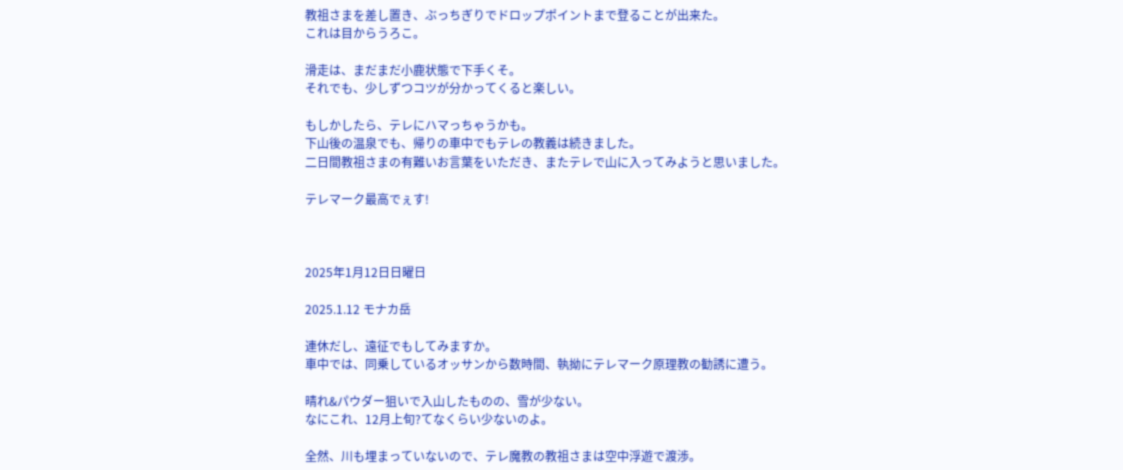教祖さまを差し置き、ぶっちぎりでドロップポイントまで登ることが出来た。
これは目からうろこ。

滑走は、まだまだ小鹿状態で下手くそ。
それでも、少しずつコツが分かってくると楽しい。

もしかしたら、テレにハマっちゃうかも。
下山後の温泉でも、帰りの車中でもテレの教義は続きました。
二日間教祖さまの有難いお言葉をいただき、またテレで山に入ってみようと思いました。

テレマーク最高でぇす!



2025年1月12日日曜日

2025.1.12 モナカ岳

連休だし、遠征でもしてみますか。
車中では、同乗しているオッサンから数時間、執拗にテレマーク原理教の勧誘に遭う。

晴れ&パウダー狙いで入山したものの、雪が少ない。
なにこれ、12月上旬?てなくらい少ないのよ。

全然、川も埋まっていないので、テレ魔教の教祖さまは空中浮遊で渡渉。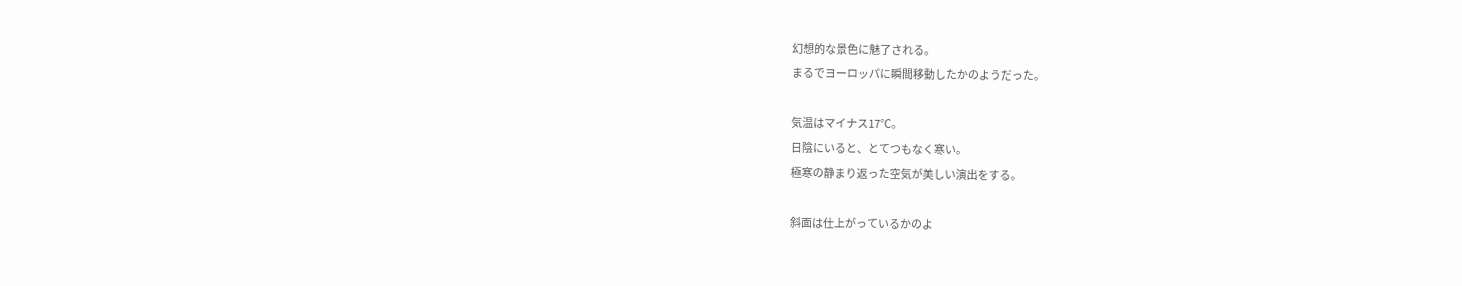幻想的な景色に魅了される。
まるでヨーロッパに瞬間移動したかのようだった。

気温はマイナス17℃。
日陰にいると、とてつもなく寒い。
極寒の静まり返った空気が美しい演出をする。

斜面は仕上がっているかのよ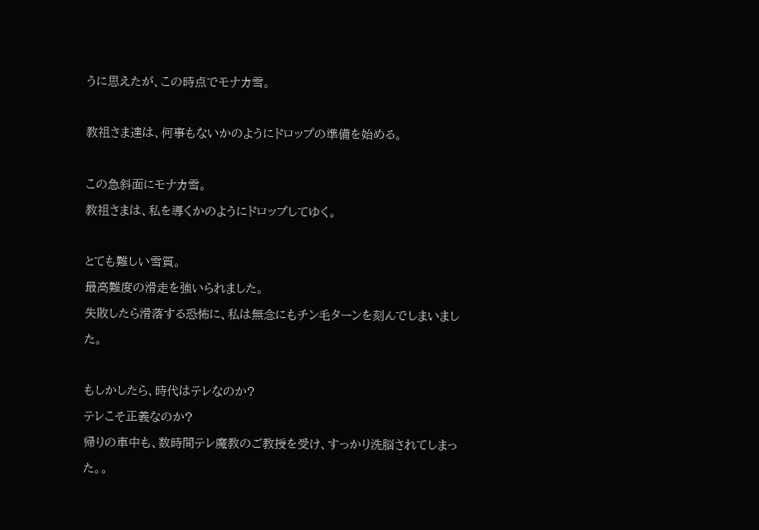うに思えたが、この時点でモナカ雪。

教祖さま達は、何事もないかのようにドロップの準備を始める。

この急斜面にモナカ雪。
教祖さまは、私を導くかのようにドロップしてゆく。

とても難しい雪質。
最高難度の滑走を強いられました。
失敗したら滑落する恐怖に、私は無念にもチン毛ターンを刻んでしまいました。

もしかしたら、時代はテレなのか?
テレこそ正義なのか?
帰りの車中も、数時間テレ魔教のご教授を受け、すっかり洗脳されてしまった。。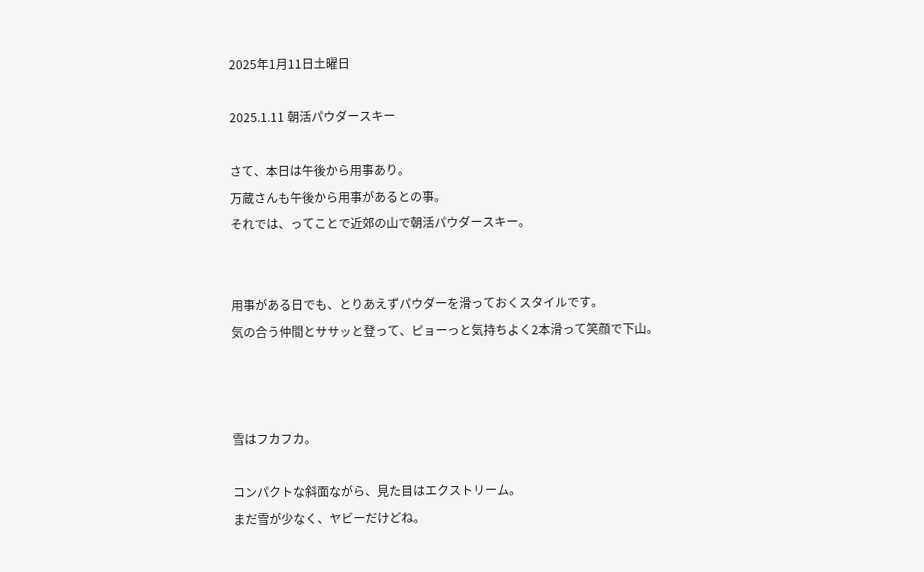2025年1月11日土曜日

2025.1.11 朝活パウダースキー

さて、本日は午後から用事あり。
万蔵さんも午後から用事があるとの事。
それでは、ってことで近郊の山で朝活パウダースキー。


用事がある日でも、とりあえずパウダーを滑っておくスタイルです。
気の合う仲間とササッと登って、ピョーっと気持ちよく2本滑って笑顔で下山。



雪はフカフカ。

コンパクトな斜面ながら、見た目はエクストリーム。
まだ雪が少なく、ヤビーだけどね。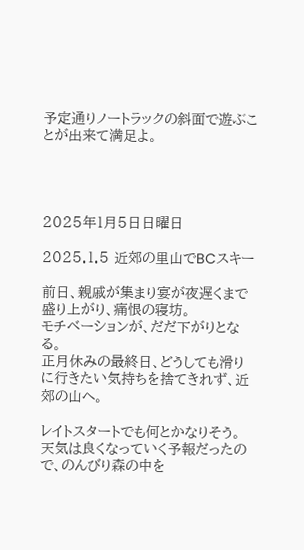予定通りノートラックの斜面で遊ぶことが出来て満足よ。




2025年1月5日日曜日

2025.1.5 近郊の里山でBCスキー

前日、親戚が集まり宴が夜遅くまで盛り上がり、痛恨の寝坊。
モチベーションが、だだ下がりとなる。
正月休みの最終日、どうしても滑りに行きたい気持ちを捨てきれず、近郊の山へ。

レイトスタートでも何とかなりそう。
天気は良くなっていく予報だったので、のんびり森の中を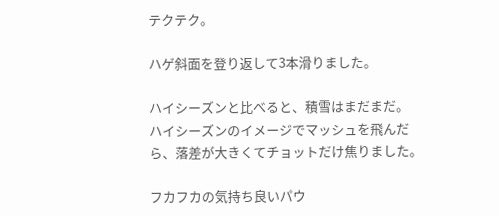テクテク。

ハゲ斜面を登り返して3本滑りました。

ハイシーズンと比べると、積雪はまだまだ。
ハイシーズンのイメージでマッシュを飛んだら、落差が大きくてチョットだけ焦りました。

フカフカの気持ち良いパウ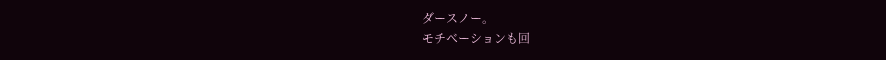ダースノー。
モチベーションも回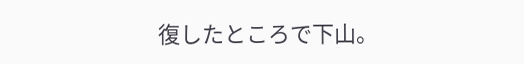復したところで下山。